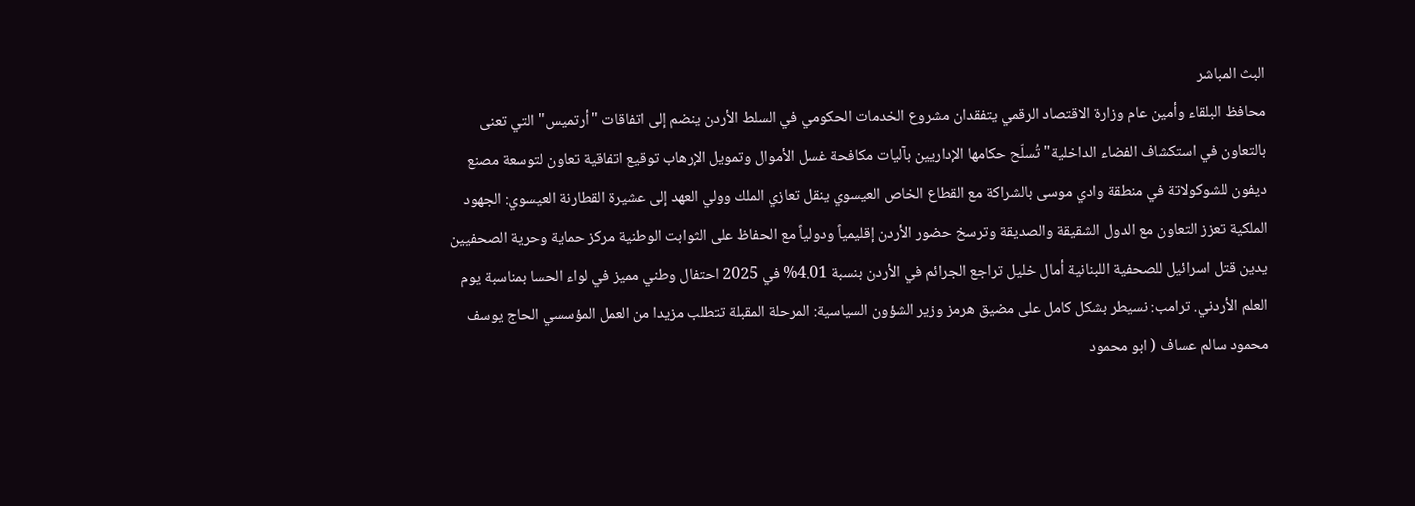البث المباشر
محافظ البلقاء وأمين عام وزارة الاقتصاد الرقمي يتفقدان مشروع الخدمات الحكومي في السلط الأردن ينضم إلى اتفاقات "أرتميس" التي تعنى بالتعاون في استكشاف الفضاء الداخلية" تُسلّح حكامها الإداريين بآليات مكافحة غسل الأموال وتمويل الإرهاب توقيع اتفاقية تعاون لتوسعة مصنع ديفون للشوكولاتة في منطقة وادي موسى بالشراكة مع القطاع الخاص العيسوي ينقل تعازي الملك وولي العهد إلى عشيرة القطارنة العيسوي: الجهود الملكية تعزز التعاون مع الدول الشقيقة والصديقة وترسخ حضور الأردن إقليمياً ودولياً مع الحفاظ على الثوابت الوطنية مركز حماية وحرية الصحفيين يدين قتل اسرائيل للصحفية اللبنانية أمال خليل تراجع الجرائم في الأردن بنسبة 4.01% في 2025 احتفال وطني مميز في لواء الحسا بمناسبة يوم العلم الأردني. ترامب: نسيطر بشكل كامل على مضيق هرمز وزير الشؤون السياسية: المرحلة المقبلة تتطلب مزيدا من العمل المؤسسي الحاج يوسف محمود سالم عساف ( ابو محمود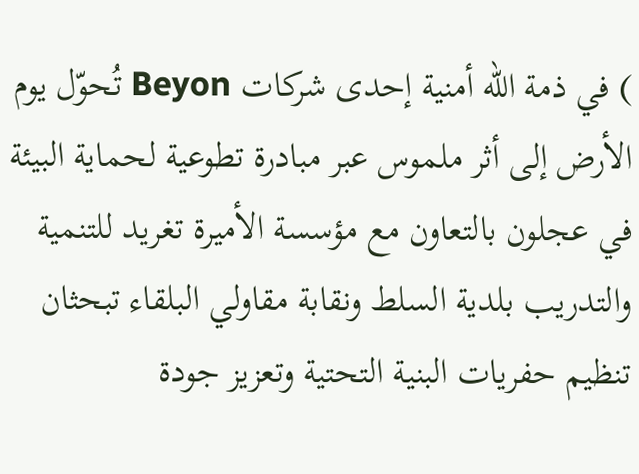) في ذمة الله أمنية إحدى شركات Beyon تُحوّل يوم الأرض إلى أثر ملموس عبر مبادرة تطوعية لحماية البيئة في عجلون بالتعاون مع مؤسسة الأميرة تغريد للتنمية والتدريب بلدية السلط ونقابة مقاولي البلقاء تبحثان تنظيم حفريات البنية التحتية وتعزيز جودة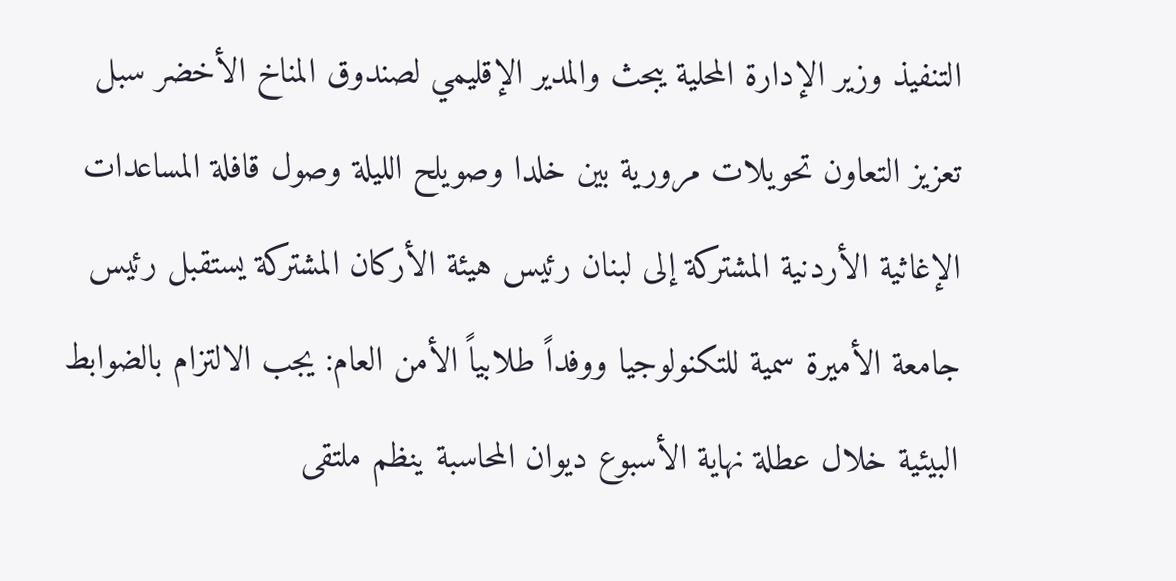التنفيذ وزير الإدارة المحلية يبحث والمدير الإقليمي لصندوق المناخ الأخضر سبل تعزيز التعاون تحويلات مرورية بين خلدا وصويلح الليلة وصول قافلة المساعدات الإغاثية الأردنية المشتركة إلى لبنان رئيس هيئة الأركان المشتركة يستقبل رئيس جامعة الأميرة سمية للتكنولوجيا ووفداً طلابياً الأمن العام: يجب الالتزام بالضوابط البيئية خلال عطلة نهاية الأسبوع ديوان المحاسبة ينظم ملتقى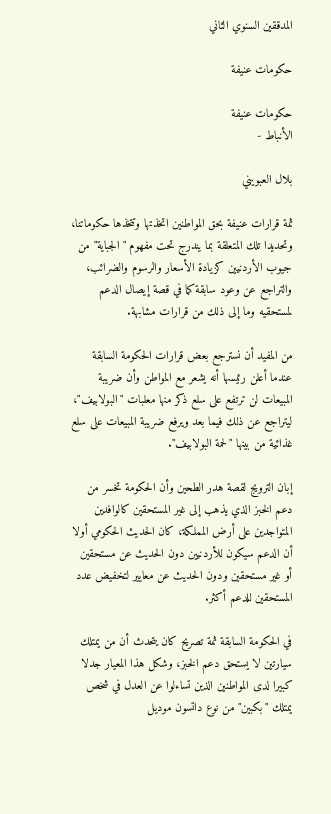المدققين السنوي الثاني

حكومات عنيفة

حكومات عنيفة
الأنباط -

بلال العبويني

ثمة قرارات عنيفة بحق المواطنين اتخذتها وتتخذها حكوماتنا، وتحديدا تلك المتعلقة بما يندرج تحت مفهوم "الجباية" من جيوب الأردنيين كزيادة الأسعار والرسوم والضرائب، والتراجع عن وعود سابقة كما في قصة إيصال الدعم لمستحقيه وما إلى ذلك من قرارات مشابهة.

من المفيد أن نسترجع بعض قرارات الحكومة السابقة عندما أعلن رئيسها أنه يشعر مع المواطن وأن ضريبة المبيعات لن ترتفع على سلع ذكر منها معلبات "البولابيف"، ليتراجع عن ذلك فيما بعد ويرفع ضريبة المبيعات على سلع غذائية من بينها "لحمة البولابيف".

إبان الترويج لقصة هدر الطحين وأن الحكومة تخسر من دعم الخبز الذي يذهب إلى غير المستحقين كالوافدين المتواجدين على أرض المملكة، كان الحديث الحكومي أولا أن الدعم سيكون للأردنيين دون الحديث عن مستحقين أو غير مستحقين ودون الحديث عن معايير لتخفيض عدد المستحقين للدعم أكثر.

في الحكومة السابقة ثمة تصريح كان يتحدث أن من يمتلك سيارتين لا يستحق دعم الخبز، وشكل هذا المعيار جدلا كبيرا لدى المواطنين الذين تساءلوا عن العدل في شخص يمتلك "بكبين" من نوع داتسون موديل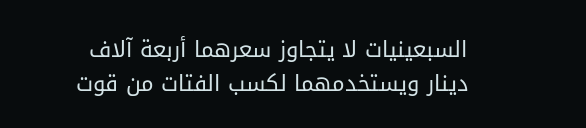السبعينيات لا يتجاوز سعرهما أربعة آلاف دينار ويستخدمهما لكسب الفتات من قوت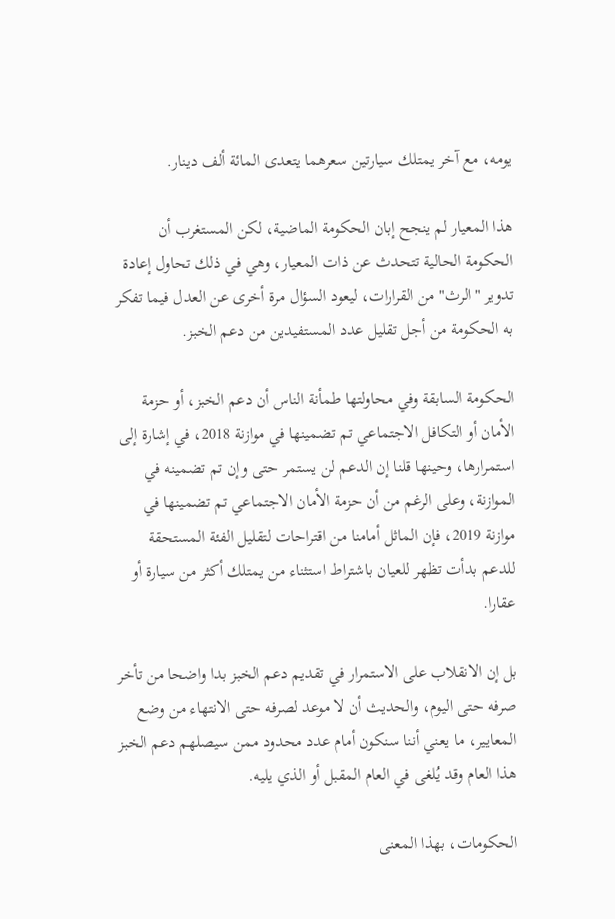يومه، مع آخر يمتلك سيارتين سعرهما يتعدى المائة ألف دينار.

هذا المعيار لم ينجح إبان الحكومة الماضية، لكن المستغرب أن الحكومة الحالية تتحدث عن ذات المعيار، وهي في ذلك تحاول إعادة تدوير "الرث" من القرارات، ليعود السؤال مرة أخرى عن العدل فيما تفكر به الحكومة من أجل تقليل عدد المستفيدين من دعم الخبز.

الحكومة السابقة وفي محاولتها طمأنة الناس أن دعم الخبز، أو حزمة الأمان أو التكافل الاجتماعي تم تضمينها في موازنة 2018، في إشارة إلى استمرارها، وحينها قلنا إن الدعم لن يستمر حتى وإن تم تضمينه في الموازنة، وعلى الرغم من أن حزمة الأمان الاجتماعي تم تضمينها في موازنة 2019، فإن الماثل أمامنا من اقتراحات لتقليل الفئة المستحقة للدعم بدأت تظهر للعيان باشتراط استثناء من يمتلك أكثر من سيارة أو عقارا.

بل إن الانقلاب على الاستمرار في تقديم دعم الخبز بدا واضحا من تأخر صرفه حتى اليوم، والحديث أن لا موعد لصرفه حتى الانتهاء من وضع المعايير، ما يعني أننا سنكون أمام عدد محدود ممن سيصلهم دعم الخبز هذا العام وقد يُلغى في العام المقبل أو الذي يليه.

الحكومات، بهذا المعنى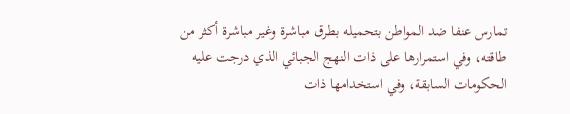تمارس عنفا ضد المواطن بتحميله بطرق مباشرة وغير مباشرة أكثر من طاقته، وفي استمرارها على ذات النهج الجبائي الذي درجت عليه الحكومات السابقة، وفي استخدامها ذات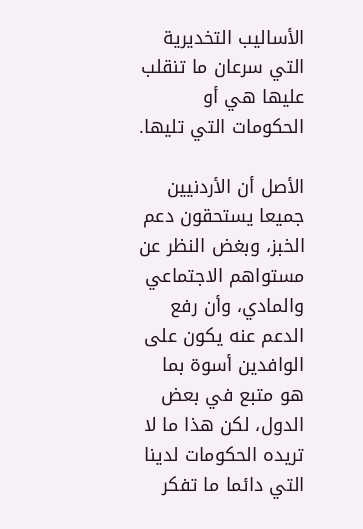الأساليب التخديرية التي سرعان ما تنقلب عليها هي أو الحكومات التي تليها.

الأصل أن الأردنيين جميعا يستحقون دعم الخبز، وبغض النظر عن مستواهم الاجتماعي والمادي، وأن رفع الدعم عنه يكون على الوافدين أسوة بما هو متبع في بعض الدول، لكن هذا ما لا تريده الحكومات لدينا التي دائما ما تفكر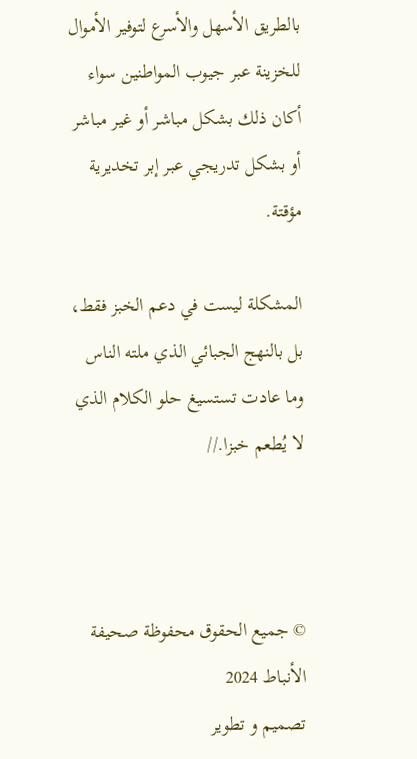بالطريق الأسهل والأسرع لتوفير الأموال للخزينة عبر جيوب المواطنين سواء أكان ذلك بشكل مباشر أو غير مباشر أو بشكل تدريجي عبر إبر تخديرية مؤقتة.

المشكلة ليست في دعم الخبز فقط، بل بالنهج الجبائي الذي ملته الناس وما عادت تستسيغ حلو الكلام الذي لا يُطعم خبزا.//



© جميع الحقوق محفوظة صحيفة الأنباط 2024
تصميم و تطوير